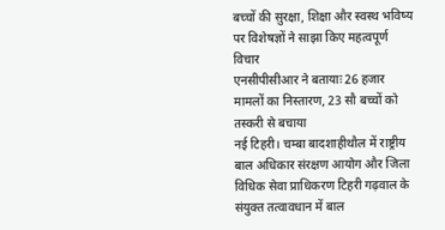बच्चों की सुरक्षा, शिक्षा और स्वस्थ भविष्य पर विशेषज्ञों ने साझा किए महत्वपूर्ण विचार
एनसीपीसीआर ने बतायाः 26 हजार मामलों का निस्तारण, 23 सौ बच्चों को तस्करी से बचाया
नई टिहरी। चम्बा बादशाहीथौल में राष्ट्रीय बाल अधिकार संरक्षण आयोग और जिला विधिक सेवा प्राधिकरण टिहरी गढ़वाल के संयुक्त तत्वावधान में बाल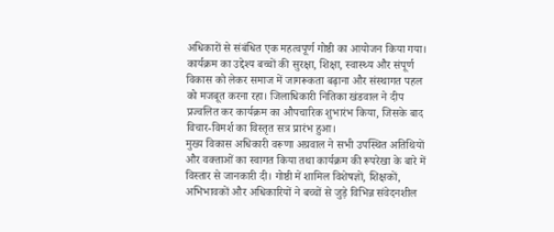अधिकारों से संबंधित एक महत्वपूर्ण गोष्ठी का आयोजन किया गया। कार्यक्रम का उद्देश्य बच्चों की सुरक्षा, शिक्षा, स्वास्थ्य और संपूर्ण विकास को लेकर समाज में जागरूकता बढ़ाना और संस्थागत पहल को मजबूत करना रहा। जिलाधिकारी नितिका खंडवाल ने दीप प्रज्वलित कर कार्यक्रम का औपचारिक शुभारंभ किया, जिसके बाद विचार-विमर्श का विस्तृत सत्र प्रारंभ हुआ।
मुख्य विकास अधिकारी वरूणा अग्रवाल ने सभी उपस्थित अतिथियों और वक्ताओं का स्वागत किया तथा कार्यक्रम की रूपरेखा के बारे में विस्तार से जानकारी दी। गोष्ठी में शामिल विशेषज्ञों, शिक्षकों, अभिभावकों और अधिकारियों ने बच्चों से जुड़े विभिन्न संवेदनशील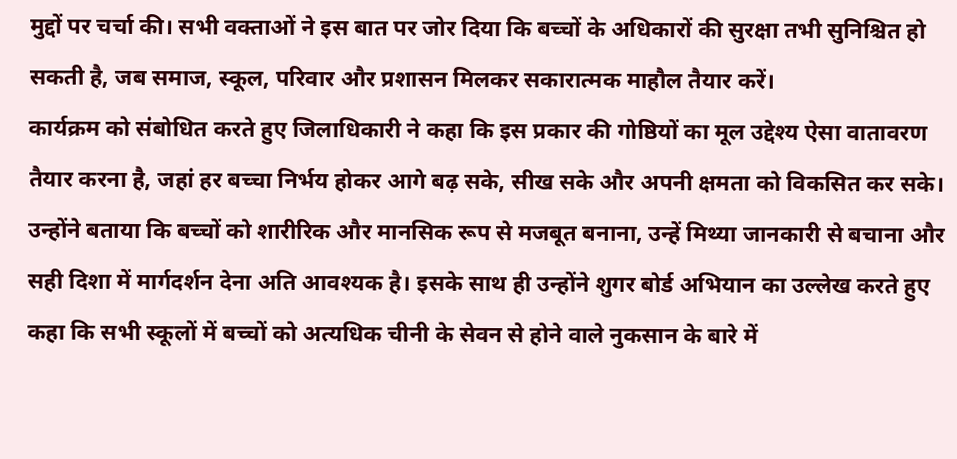मुद्दों पर चर्चा की। सभी वक्ताओं ने इस बात पर जोर दिया कि बच्चों के अधिकारों की सुरक्षा तभी सुनिश्चित हो सकती है, जब समाज, स्कूल, परिवार और प्रशासन मिलकर सकारात्मक माहौल तैयार करें।
कार्यक्रम को संबोधित करते हुए जिलाधिकारी ने कहा कि इस प्रकार की गोष्ठियों का मूल उद्देश्य ऐसा वातावरण तैयार करना है, जहां हर बच्चा निर्भय होकर आगे बढ़ सके, सीख सके और अपनी क्षमता को विकसित कर सके। उन्होंने बताया कि बच्चों को शारीरिक और मानसिक रूप से मजबूत बनाना, उन्हें मिथ्या जानकारी से बचाना और सही दिशा में मार्गदर्शन देना अति आवश्यक है। इसके साथ ही उन्होंने शुगर बोर्ड अभियान का उल्लेख करते हुए कहा कि सभी स्कूलों में बच्चों को अत्यधिक चीनी के सेवन से होने वाले नुकसान के बारे में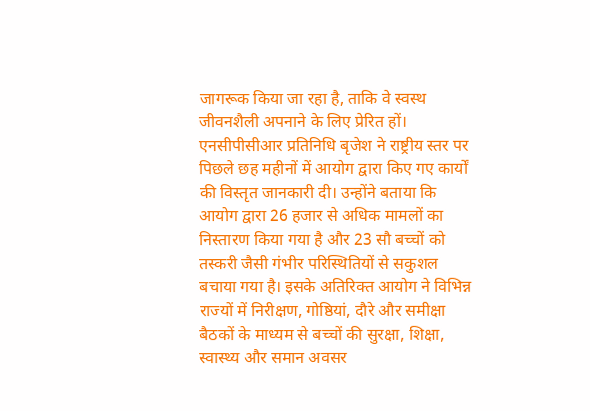जागरूक किया जा रहा है, ताकि वे स्वस्थ जीवनशैली अपनाने के लिए प्रेरित हों।
एनसीपीसीआर प्रतिनिधि बृजेश ने राष्ट्रीय स्तर पर पिछले छह महीनों में आयोग द्वारा किए गए कार्यों की विस्तृत जानकारी दी। उन्होंने बताया कि आयोग द्वारा 26 हजार से अधिक मामलों का निस्तारण किया गया है और 23 सौ बच्चों को तस्करी जैसी गंभीर परिस्थितियों से सकुशल बचाया गया है। इसके अतिरिक्त आयोग ने विभिन्न राज्यों में निरीक्षण, गोष्ठियां, दौरे और समीक्षा बैठकों के माध्यम से बच्चों की सुरक्षा, शिक्षा, स्वास्थ्य और समान अवसर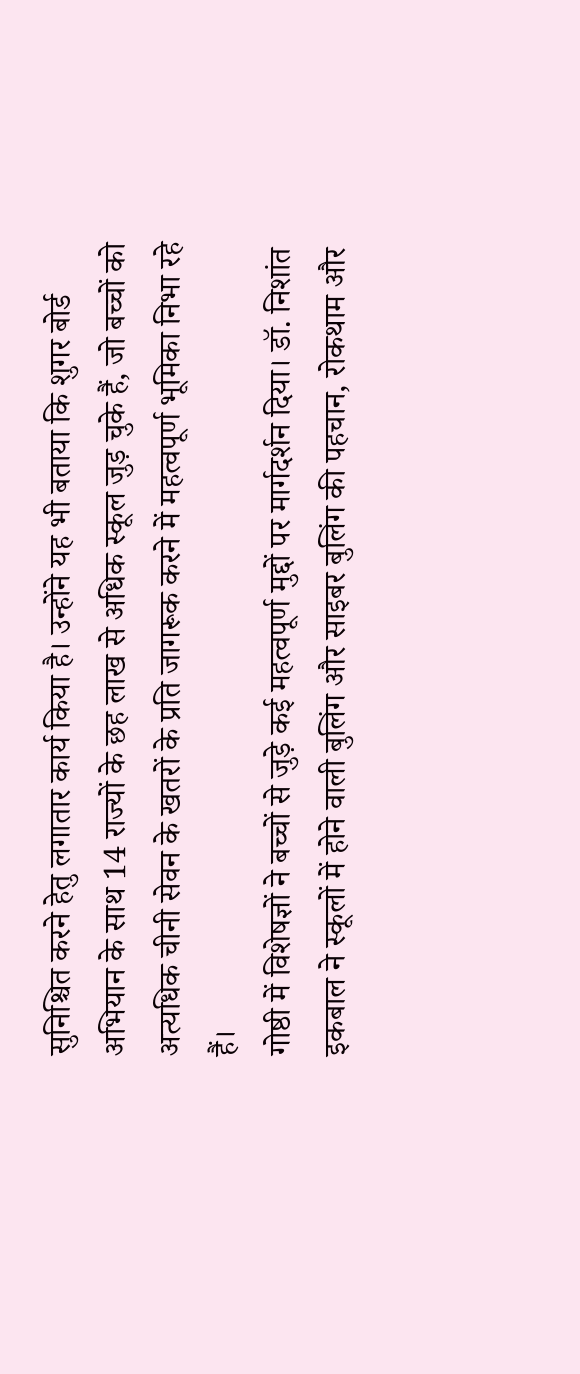सुनिश्चित करने हेतु लगातार कार्य किया है। उन्होंने यह भी बताया कि शुगर बोर्ड अभियान के साथ 14 राज्यों के छह लाख से अधिक स्कूल जुड़ चुके हैं, जो बच्चों को अत्यधिक चीनी सेवन के खतरों के प्रति जागरूक करने में महत्वपूर्ण भूमिका निभा रहे हैं।
गोष्ठी में विशेषज्ञों ने बच्चों से जुड़े कई महत्वपूर्ण मुद्दों पर मार्गदर्शन दिया। डॉ. निशांत इकबाल ने स्कूलों में होने वाली बुलिंग और साइबर बुलिंग की पहचान, रोकथाम और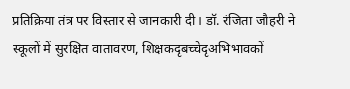प्रतिक्रिया तंत्र पर विस्तार से जानकारी दी। डॉ. रंजिता जौहरी ने स्कूलों में सुरक्षित वातावरण, शिक्षकदृबच्चेदृअभिभावकों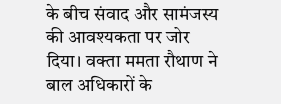के बीच संवाद और सामंजस्य की आवश्यकता पर जोर दिया। वक्ता ममता रौथाण ने बाल अधिकारों के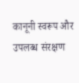कानूनी स्वरूप और उपलब्ध संरक्षण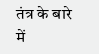तंत्र के बारे में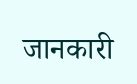जानकारी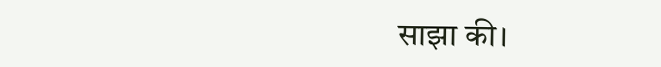साझा की।